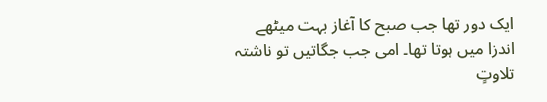ایک دور تھا جب صبح کا آغاز بہت میٹھے اندزا میں ہوتا تھا۔ امی جب جگاتیں تو ناشتہ تلاوتٍ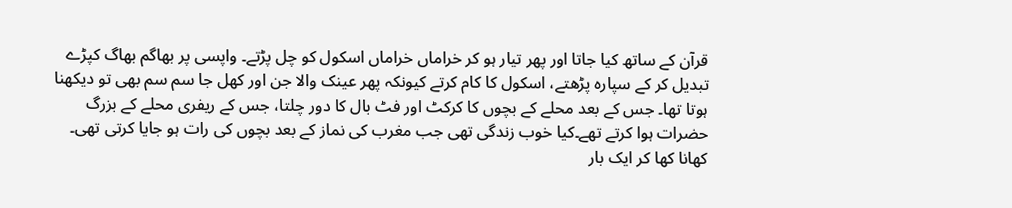قرآن کے ساتھ کیا جاتا اور پھر تیار ہو کر خراماں خراماں اسکول کو چل پڑتے۔ واپسی پر بھاگم بھاگ کپڑے تبدیل کر کے سپارہ پڑھتے، اسکول کا کام کرتے کیونکہ پھر عینک والا جن اور کھل جا سم سم بھی تو دیکھنا ہوتا تھا۔ جس کے بعد محلے کے بچوں کا کرکٹ اور فٹ بال کا دور چلتا، جس کے ریفری محلے کے بزرگ حضرات ہوا کرتے تھے۔کیا خوب زندگی تھی جب مغرب کی نماز کے بعد بچوں کی رات ہو جایا کرتی تھی۔ کھانا کھا کر ایک بار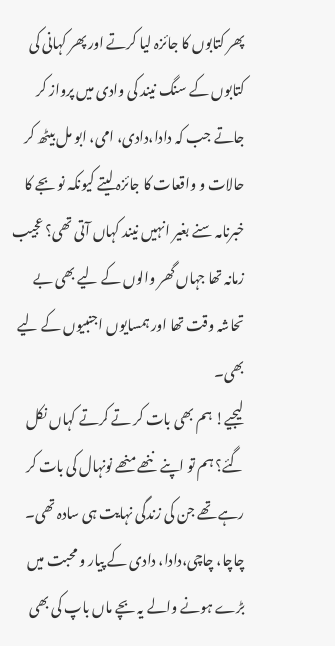پھر کتابوں کا جائزہ لیا کرتے اور پھر کہانی کی کتابوں کے سنگ نیند کی وادی میں پرواز کر جاتے جب کہ دادا،دادی، امی، ابو مل بیٹھ کر حالات و واقعات کا جائزہ لیتے کیونکہ نو بجے کا خبرنامہ سنے بغیر انہیں نیند کہاں آتی تھی؟ عجیب زمانہ تھا جہاں گھر والوں کے لیے بھی بے تحاشہ وقت تھا اور ہمسایوں اجنبیوں کے لیے بھی۔
لیجیے! ہم بھی بات کر تے کرتے کہاں نکل گئے؟ ہم تو اپنے ننھے منھے نونہال کی بات کر رہے تھے جن کی زندگی نہایت ہی سادہ تھی۔ چاچا، چاچی،دادا، دادی کے پیار و محبت میں بڑے ہونے والے یہ بچے ماں باپ کی بھی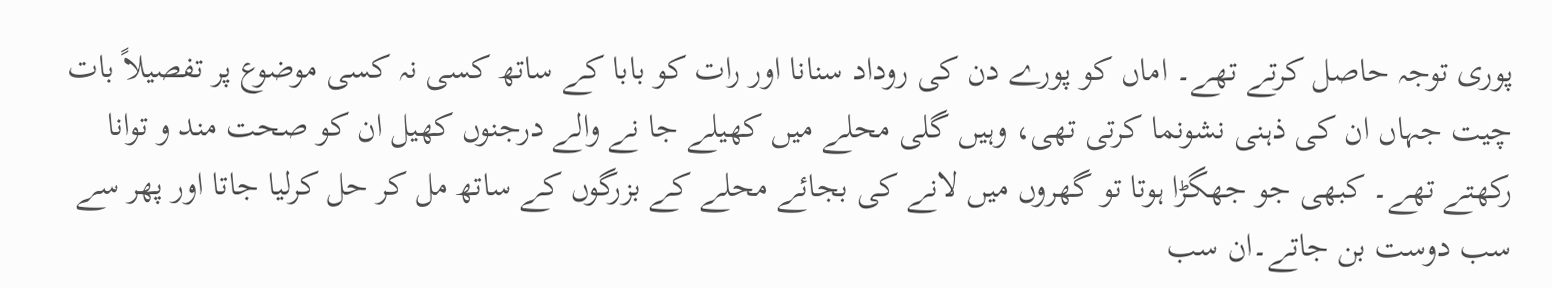پوری توجہ حاصل کرتے تھے۔ اماں کو پورے دن کی روداد سنانا اور رات کو بابا کے ساتھ کسی نہ کسی موضوع پر تفصیلاً بات چیت جہاں ان کی ذہنی نشونما کرتی تھی، وہیں گلی محلے میں کھیلے جا نے والے درجنوں کھیل ان کو صحت مند و توانا رکھتے تھے۔ کبھی جو جھگڑا ہوتا تو گھروں میں لانے کی بجائے محلے کے بزرگوں کے ساتھ مل کر حل کرلیا جاتا اور پھر سے سب دوست بن جاتے۔ان سب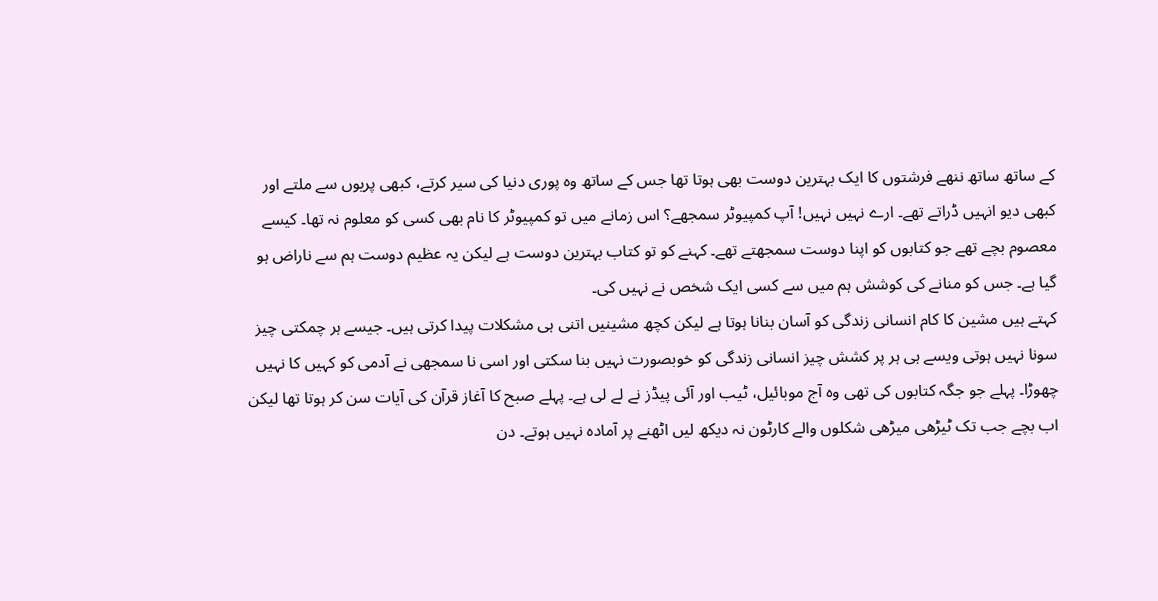کے ساتھ ساتھ ننھے فرشتوں کا ایک بہترین دوست بھی ہوتا تھا جس کے ساتھ وہ پوری دنیا کی سیر کرتے، کبھی پریوں سے ملتے اور کبھی دیو انہیں ڈراتے تھے۔ ارے نہیں نہیں! آپ کمپیوٹر سمجھے؟ اس زمانے میں تو کمپیوٹر کا نام بھی کسی کو معلوم نہ تھا۔ کیسے معصوم بچے تھے جو کتابوں کو اپنا دوست سمجھتے تھے۔ کہنے کو تو کتاب بہترین دوست ہے لیکن یہ عظیم دوست ہم سے ناراض ہو گیا ہے۔ جس کو منانے کی کوشش ہم میں سے کسی ایک شخص نے نہیں کی۔
کہتے ہیں مشین کا کام انسانی زندگی کو آسان بنانا ہوتا ہے لیکن کچھ مشینیں اتنی ہی مشکلات پیدا کرتی ہیں۔ جیسے ہر چمکتی چیز سونا نہیں ہوتی ویسے ہی ہر پر کشش چیز انسانی زندگی کو خوبصورت نہیں بنا سکتی اور اسی نا سمجھی نے آدمی کو کہیں کا نہیں چھوڑا۔ پہلے جو جگہ کتابوں کی تھی وہ آج موبائیل، ٹیب اور آئی پیڈز نے لے لی ہے۔ پہلے صبح کا آغاز قرآن کی آیات سن کر ہوتا تھا لیکن اب بچے جب تک ٹیڑھی میڑھی شکلوں والے کارٹون نہ دیکھ لیں اٹھنے پر آمادہ نہیں ہوتے۔ دن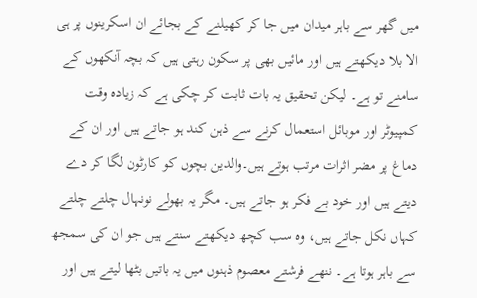میں گھر سے باہر میدان میں جا کر کھیلنے کے بجائے ان اسکرینوں پر ہی الا بلا دیکھتے ہیں اور مائیں بھی پر سکون رہتی ہیں کہ بچہ آنکھوں کے سامنے تو ہے۔ لیکن تحقیق یہ بات ثابت کر چکی ہے کہ زیادہ وقت کمپیوٹر اور موبائل استعمال کرنے سے ذہن کند ہو جاتے ہیں اور ان کے دماغ پر مضر اثرات مرتب ہوتے ہیں۔والدین بچوں کو کارٹون لگا کر دے دیتے ہیں اور خود بے فکر ہو جاتے ہیں۔ مگر یہ بھولے نونہال چلتے چلتے کہاں نکل جاتے ہیں، وہ سب کچھ دیکھتے سنتے ہیں جو ان کی سمجھ سے باہر ہوتا ہے۔ ننھے فرشتے معصوم ذہنوں میں یہ باتیں بٹھا لیتے ہیں اور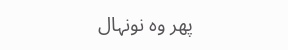پھر وہ نونہال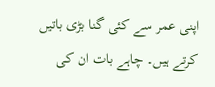اپنی عمر سے کئی گنا بڑی باتیں کرتے ہیں۔ چاہے بات ان کی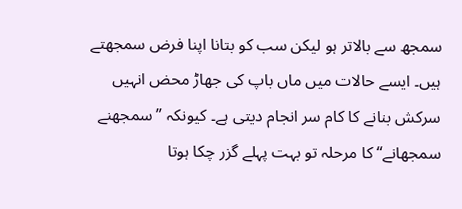سمجھ سے بالاتر ہو لیکن سب کو بتانا اپنا فرض سمجھتے ہیں۔ ایسے حالات میں ماں باپ کی جھاڑ محض انہیں سرکش بنانے کا کام سر انجام دیتی ہے۔ کیونکہ ”سمجھنے سمجھانے“ کا مرحلہ تو بہت پہلے گزر چکا ہوتا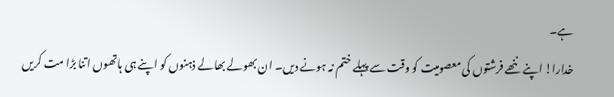ہے۔
خدارا! اپنے ننھے فرشتوں کی معصومیت کو وقت سے پہلے ختم نہ ہونے دیں۔ ان بھولے بھالے ذہنوں کو اپنے ہی ہاتھوں اتنا بڑا مت کریں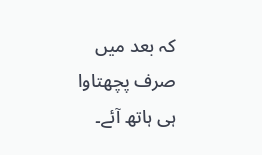کہ بعد میں صرف پچھتاوا ہی ہاتھ آئے۔